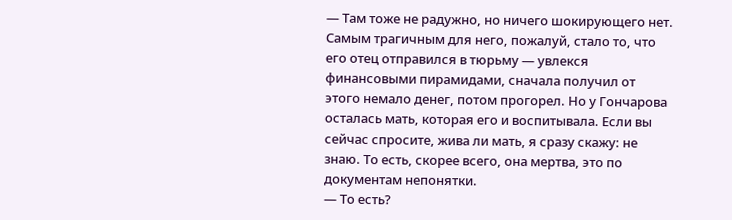— Там тоже не радужно, но ничего шокирующего нет. Самым трагичным для него, пожалуй, стало то, что его отец отправился в тюрьму — увлекся финансовыми пирамидами, сначала получил от этого немало денег, потом прогорел. Но у Гончарова осталась мать, которая его и воспитывала. Если вы сейчас спросите, жива ли мать, я сразу скажу: не знаю. То есть, скорее всего, она мертва, это по документам непонятки.
— То есть?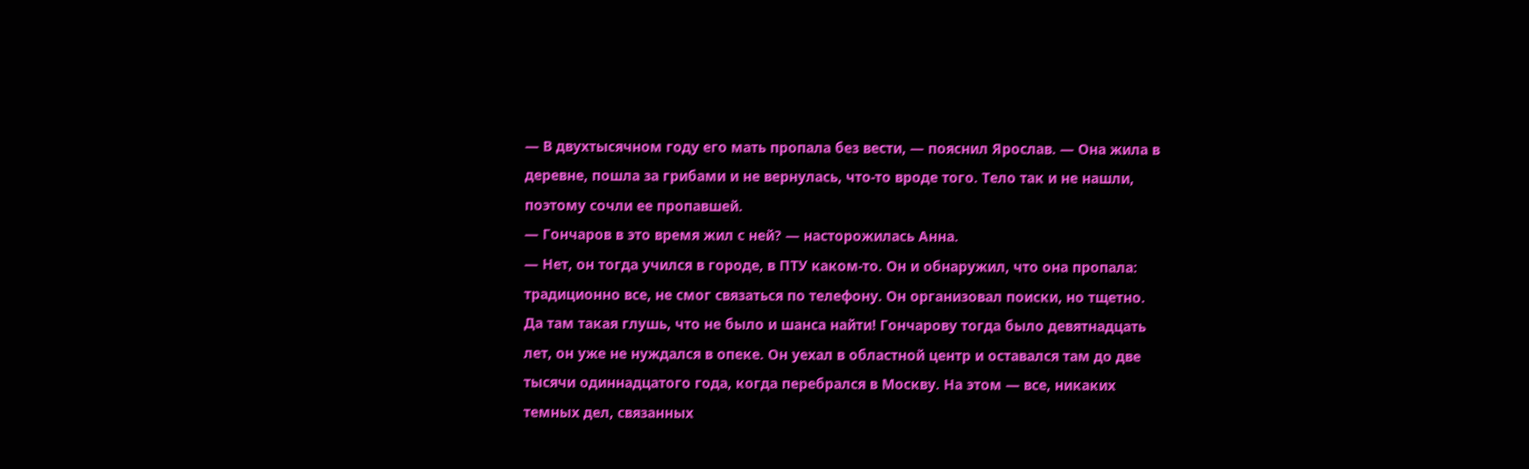— В двухтысячном году его мать пропала без вести, — пояснил Ярослав. — Она жила в деревне, пошла за грибами и не вернулась, что-то вроде того. Тело так и не нашли, поэтому сочли ее пропавшей.
— Гончаров в это время жил с ней? — насторожилась Анна.
— Нет, он тогда учился в городе, в ПТУ каком-то. Он и обнаружил, что она пропала: традиционно все, не смог связаться по телефону. Он организовал поиски, но тщетно. Да там такая глушь, что не было и шанса найти! Гончарову тогда было девятнадцать лет, он уже не нуждался в опеке. Он уехал в областной центр и оставался там до две тысячи одиннадцатого года, когда перебрался в Москву. На этом — все, никаких темных дел, связанных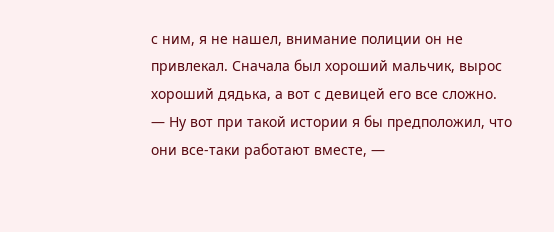с ним, я не нашел, внимание полиции он не привлекал. Сначала был хороший мальчик, вырос хороший дядька, а вот с девицей его все сложно.
— Ну вот при такой истории я бы предположил, что они все-таки работают вместе, —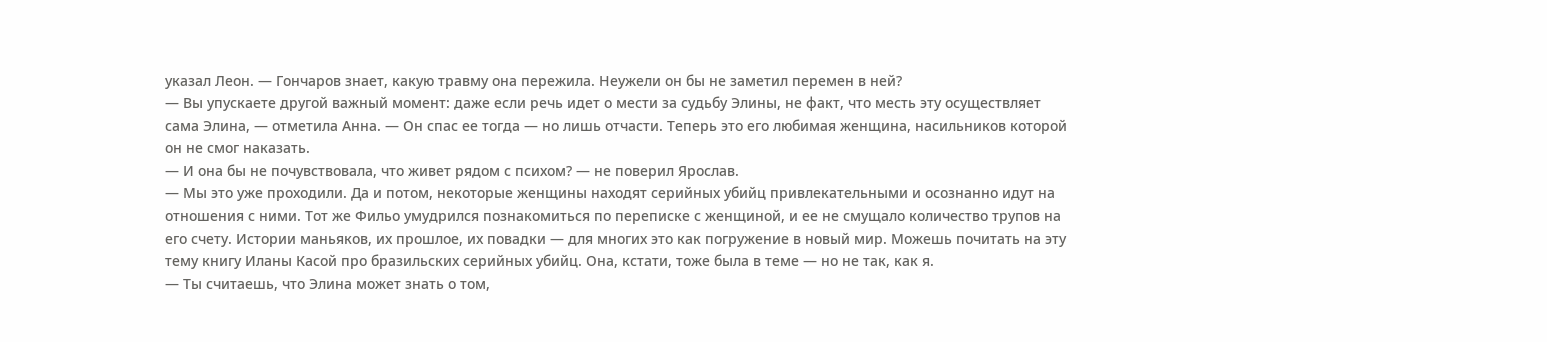указал Леон. — Гончаров знает, какую травму она пережила. Неужели он бы не заметил перемен в ней?
— Вы упускаете другой важный момент: даже если речь идет о мести за судьбу Элины, не факт, что месть эту осуществляет сама Элина, — отметила Анна. — Он спас ее тогда — но лишь отчасти. Теперь это его любимая женщина, насильников которой он не смог наказать.
— И она бы не почувствовала, что живет рядом с психом? — не поверил Ярослав.
— Мы это уже проходили. Да и потом, некоторые женщины находят серийных убийц привлекательными и осознанно идут на отношения с ними. Тот же Фильо умудрился познакомиться по переписке с женщиной, и ее не смущало количество трупов на его счету. Истории маньяков, их прошлое, их повадки — для многих это как погружение в новый мир. Можешь почитать на эту тему книгу Иланы Касой про бразильских серийных убийц. Она, кстати, тоже была в теме — но не так, как я.
— Ты считаешь, что Элина может знать о том,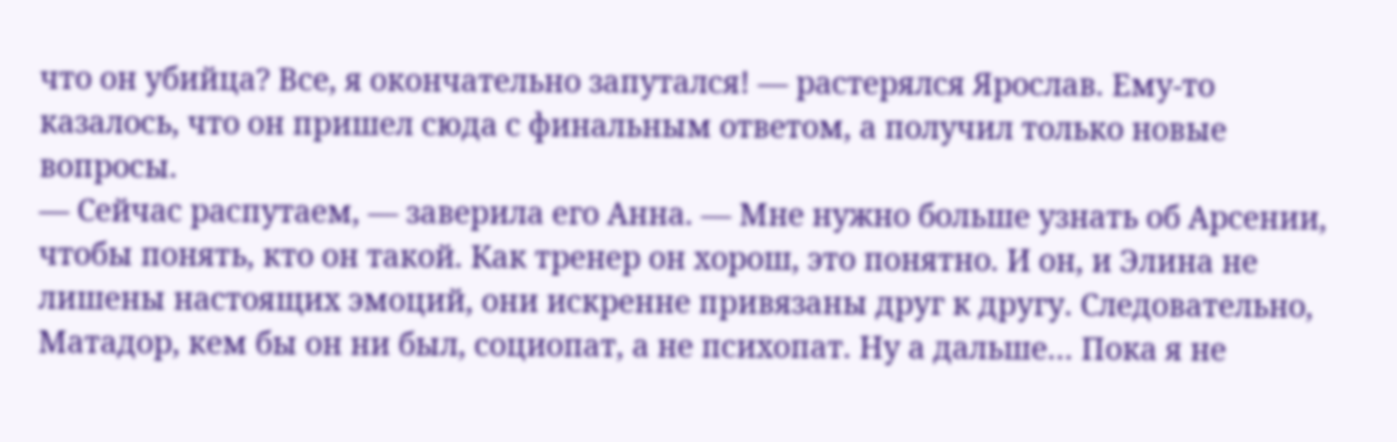что он убийца? Все, я окончательно запутался! — растерялся Ярослав. Ему-то казалось, что он пришел сюда с финальным ответом, а получил только новые вопросы.
— Сейчас распутаем, — заверила его Анна. — Мне нужно больше узнать об Арсении, чтобы понять, кто он такой. Как тренер он хорош, это понятно. И он, и Элина не лишены настоящих эмоций, они искренне привязаны друг к другу. Следовательно, Матадор, кем бы он ни был, социопат, а не психопат. Ну а дальше… Пока я не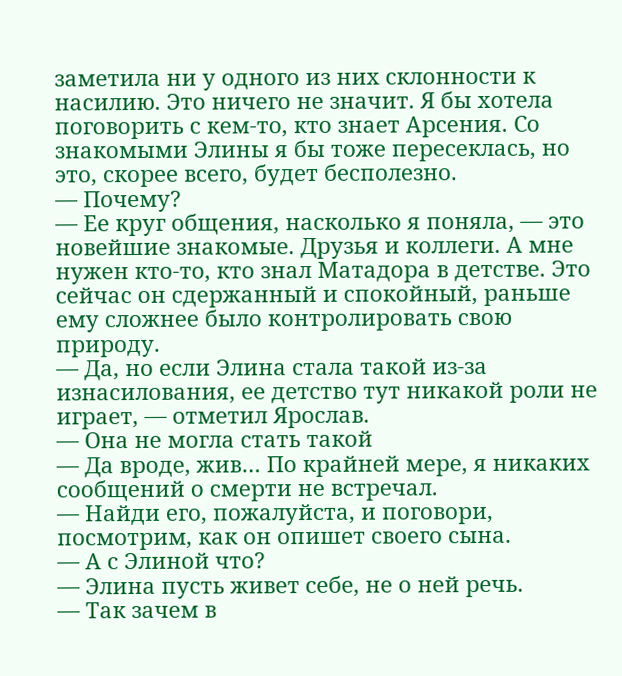заметила ни у одного из них склонности к насилию. Это ничего не значит. Я бы хотела поговорить с кем-то, кто знает Арсения. Со знакомыми Элины я бы тоже пересеклась, но это, скорее всего, будет бесполезно.
— Почему?
— Ее круг общения, насколько я поняла, — это новейшие знакомые. Друзья и коллеги. А мне нужен кто-то, кто знал Матадора в детстве. Это сейчас он сдержанный и спокойный, раньше ему сложнее было контролировать свою природу.
— Да, но если Элина стала такой из-за изнасилования, ее детство тут никакой роли не играет, — отметил Ярослав.
— Она не могла стать такой
— Да вроде, жив… По крайней мере, я никаких сообщений о смерти не встречал.
— Найди его, пожалуйста, и поговори, посмотрим, как он опишет своего сына.
— А с Элиной что?
— Элина пусть живет себе, не о ней речь.
— Так зачем в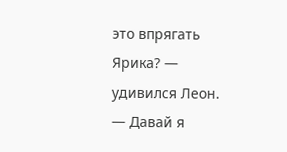это впрягать Ярика? — удивился Леон. — Давай я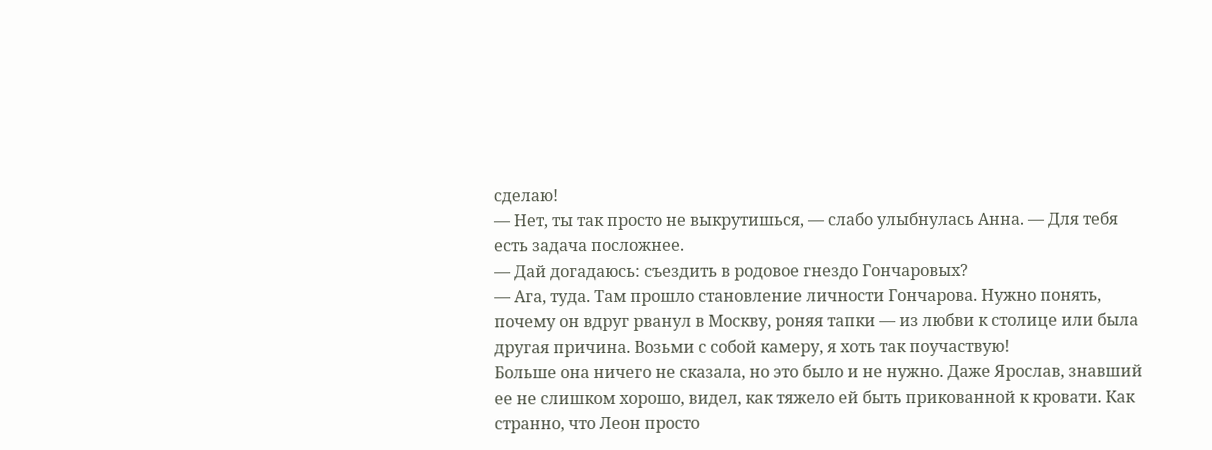сделаю!
— Нет, ты так просто не выкрутишься, — слабо улыбнулась Анна. — Для тебя есть задача посложнее.
— Дай догадаюсь: съездить в родовое гнездо Гончаровых?
— Ага, туда. Там прошло становление личности Гончарова. Нужно понять, почему он вдруг рванул в Москву, роняя тапки — из любви к столице или была другая причина. Возьми с собой камеру, я хоть так поучаствую!
Больше она ничего не сказала, но это было и не нужно. Даже Ярослав, знавший ее не слишком хорошо, видел, как тяжело ей быть прикованной к кровати. Как странно, что Леон просто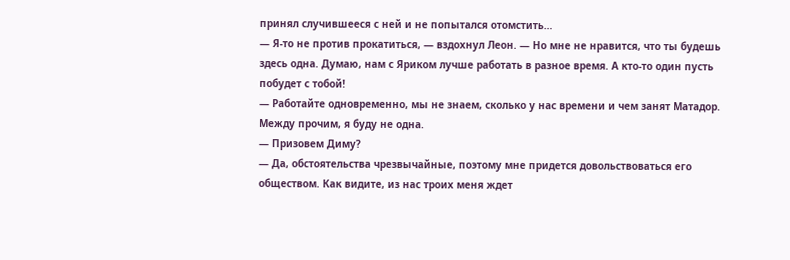принял случившееся с ней и не попытался отомстить…
— Я-то не против прокатиться, — вздохнул Леон. — Но мне не нравится, что ты будешь здесь одна. Думаю, нам с Яриком лучше работать в разное время. А кто-то один пусть побудет с тобой!
— Работайте одновременно, мы не знаем, сколько у нас времени и чем занят Матадор. Между прочим, я буду не одна.
— Призовем Диму?
— Да, обстоятельства чрезвычайные, поэтому мне придется довольствоваться его обществом. Как видите, из нас троих меня ждет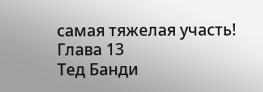самая тяжелая участь!
Глава 13
Тед Банди